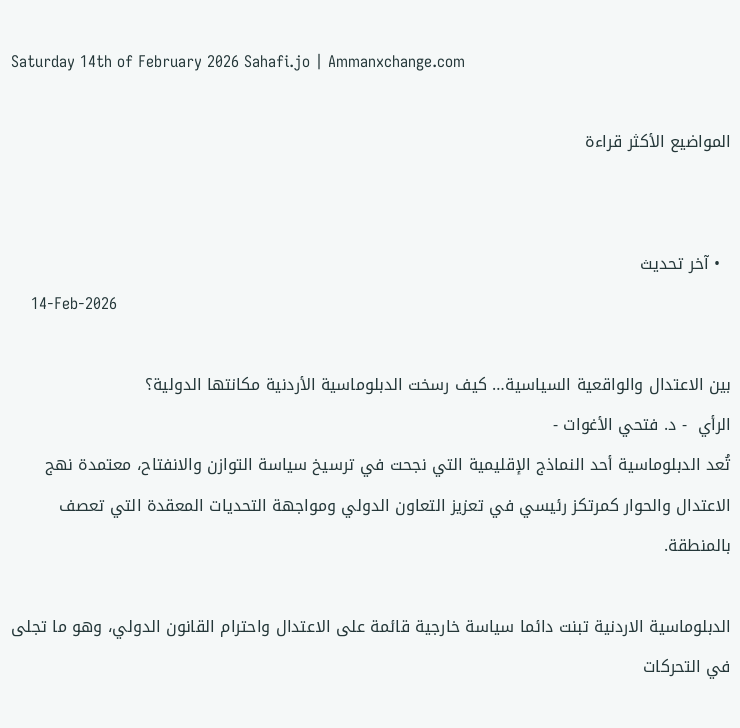Saturday 14th of February 2026 Sahafi.jo | Ammanxchange.com

المواضيع الأكثر قراءة


  • آخر تحديث
    14-Feb-2026

بين الاعتدال والواقعية السياسية… كيف رسخت الدبلوماسية الأردنية مكانتها الدولية؟
الرأي  - د. فتحي الأغوات -
تُعد الدبلوماسية أحد النماذج الإقليمية التي نجحت في ترسيخ سياسة التوازن والانفتاح، معتمدة نهج الاعتدال والحوار كمرتكز رئيسي في تعزيز التعاون الدولي ومواجهة التحديات المعقدة التي تعصف بالمنطقة.

الدبلوماسية الاردنية تبنت دائما سياسة خارجية قائمة على الاعتدال واحترام القانون الدولي، وهو ما تجلى في التحركات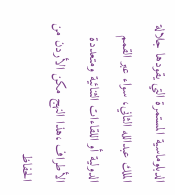الدبلوماسية المستمرة التي يقودها جلالة الملك عبدالله الثاني، سواء عبر القمم الدولية أو اللقاءات الثنائية ومتعددة الأطراف ،هذا النهج مكن الأردن من الحفاظ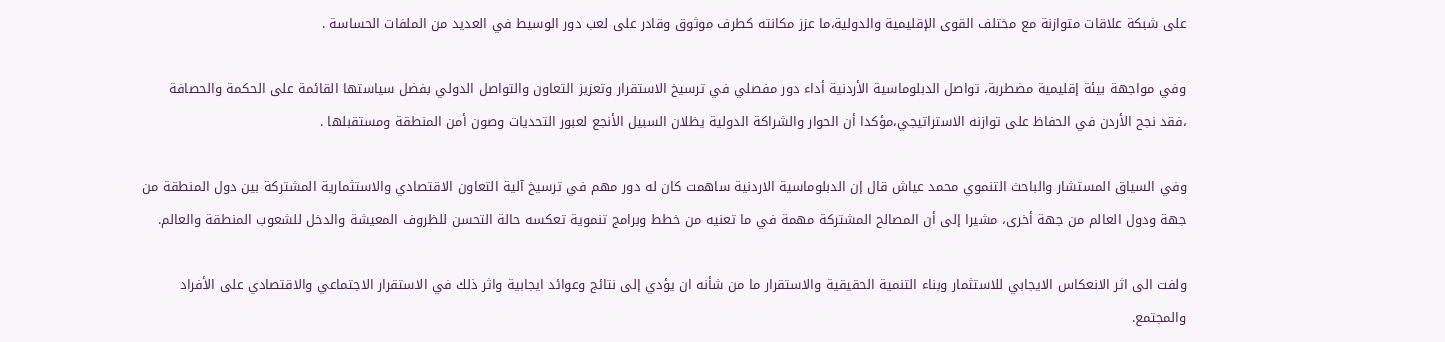على شبكة علاقات متوازنة مع مختلف القوى الإقليمية والدولية،ما عزز مكانته كطرف موثوق وقادر على لعب دور الوسيط في العديد من الملفات الحساسة .

وفي مواجهة بيئة إقليمية مضطربة، تواصل الدبلوماسية الأردنية أداء دور مفصلي في ترسيخ الاستقرار وتعزيز التعاون والتواصل الدولي بفضل سياستها القائمة على الحكمة والحصافة ،فقد نجح الأردن في الحفاظ على توازنه الاستراتيجي،مؤكدا أن الحوار والشراكة الدولية يظلان السبيل الأنجع لعبور التحديات وصون أمن المنطقة ومستقبلها .

وفي السياق المستشار والباحث التنموي محمد عياش قال إن الدبلوماسية الاردنية ساهمت كان له دور مهم في ترسيخ آلية التعاون الاقتصادي والاستثمارية المشتركة بين دول المنطقة من جهة ودول العالم من جهة أخرى، مشيرا إلى أن المصالح المشتركة مهمة في ما تعنيه من خطط وبرامج تنموية تعكسه حالة التحسن للظروف المعيشة والدخل للشعوب المنطقة والعالم.

ولفت الى اثر الانعكاس الايجابي للاستثمار وبناء التنمية الحقيقية والاستقرار ما من شأنه ان يؤدي إلى نتائج وعوائد ايجابية واثر ذلك في الاستقرار الاجتماعي والاقتصادي على الأفراد والمجتمع.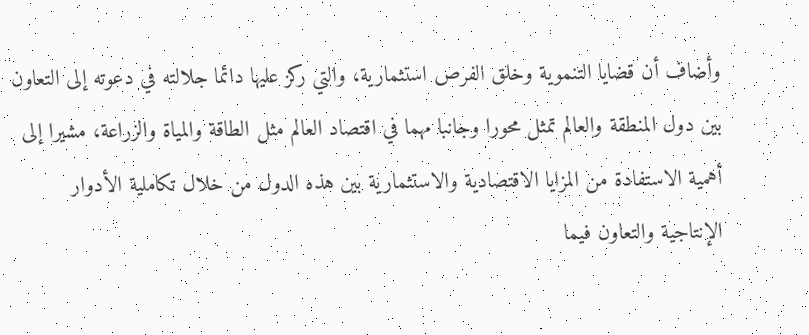وأضاف أن قضايا التنموية وخلق الفرص استثمارية، والتي ركز عليها دائما جلالته في دعوته إلى التعاون بين دول المنطقة والعالم تمثل محورا وجانبا مهما في اقتصاد العالم مثل الطاقة والمياة والزراعة، مشيرا إلى أهمية الاستفادة من المزايا الاقتصادية والاستثمارية بين هذه الدول من خلال تكاملية الأدوار الإنتاجية والتعاون فيما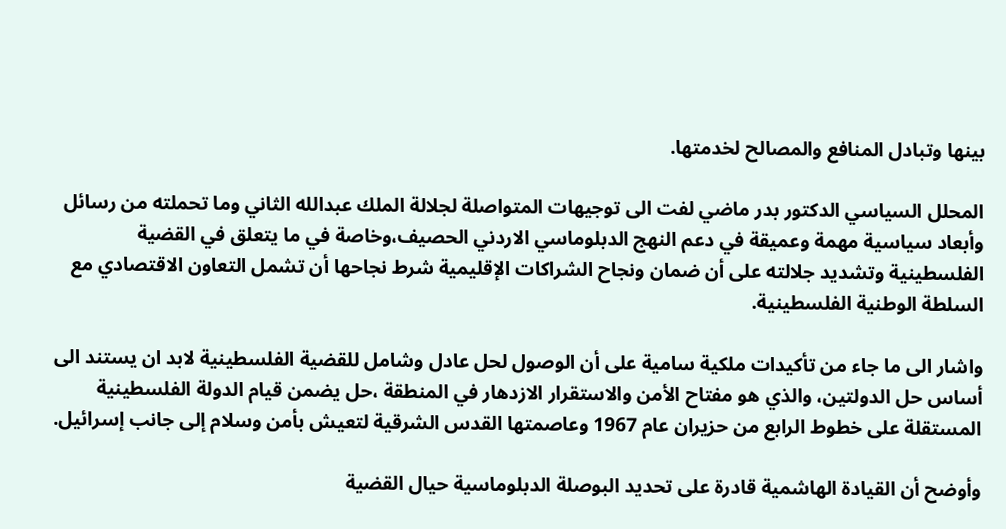بينها وتبادل المنافع والمصالح لخدمتها.

المحلل السياسي الدكتور بدر ماضي لفت الى توجيهات المتواصلة لجلالة الملك عبدالله الثاني وما تحملته من رسائل وأبعاد سياسية مهمة وعميقة في دعم النهج الدبلوماسي الاردني الحصيف،وخاصة في ما يتعلق في القضية الفلسطينية وتشديد جلالته على أن ضمان ونجاح الشراكات الإقليمية شرط نجاحها أن تشمل التعاون الاقتصادي مع السلطة الوطنية الفلسطينية.

واشار الى ما جاء من تأكيدات ملكية سامية على أن الوصول لحل عادل وشامل للقضية الفلسطينية لابد ان يستند الى أساس حل الدولتين، والذي هو مفتاح الأمن والاستقرار الازدهار في المنطقة ،حل يضمن قيام الدولة الفلسطينية المستقلة على خطوط الرابع من حزيران عام 1967 وعاصمتها القدس الشرقية لتعيش بأمن وسلام إلى جانب إسرائيل.

وأوضح أن القيادة الهاشمية قادرة على تحديد البوصلة الدبلوماسية حيال القضية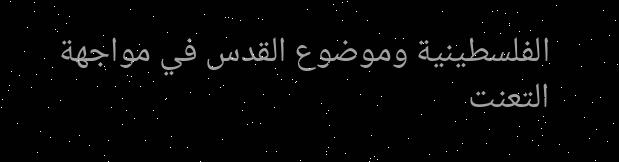الفلسطينية وموضوع القدس في مواجهة التعنت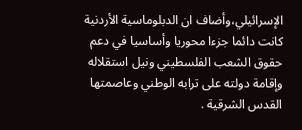الإسرائيلي،وأضاف ان الدبلوماسية الأردنية كانت دائما جزءا محوريا وأساسيا في دعم حقوق الشعب الفلسطيني ونيل استقلاله وإقامة دولته على ترابه الوطني وعاصمتها القدس الشرقية .